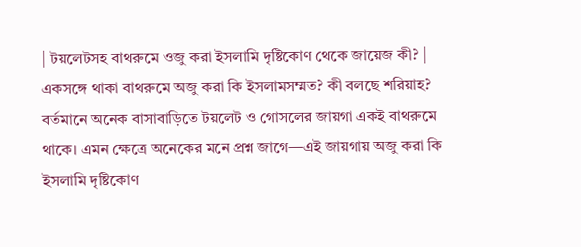| টয়লেটসহ বাথরুমে ওজু করা ইসলামি দৃষ্টিকোণ থেকে জায়েজ কী? |
একসঙ্গে থাকা বাথরুমে অজু করা কি ইসলামসম্মত? কী বলছে শরিয়াহ?
বর্তমানে অনেক বাসাবাড়িতে টয়লেট ও গোসলের জায়গা একই বাথরুমে থাকে। এমন ক্ষেত্রে অনেকের মনে প্রশ্ন জাগে—এই জায়গায় অজু করা কি ইসলামি দৃষ্টিকোণ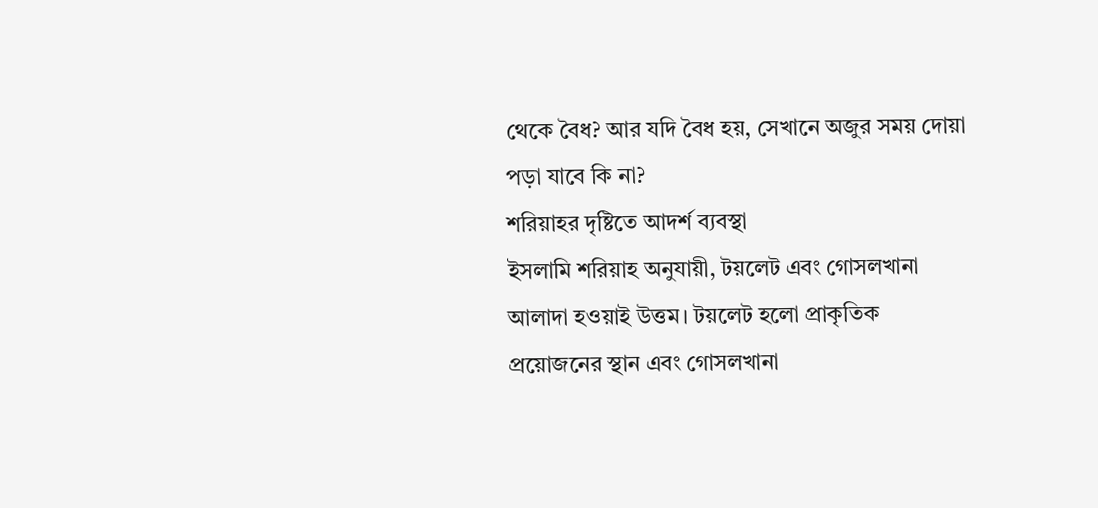থেকে বৈধ? আর যদি বৈধ হয়, সেখানে অজুর সময় দোয়া পড়া যাবে কি না?
শরিয়াহর দৃষ্টিতে আদর্শ ব্যবস্থা
ইসলামি শরিয়াহ অনুযায়ী, টয়লেট এবং গোসলখানা আলাদা হওয়াই উত্তম। টয়লেট হলো প্রাকৃতিক প্রয়োজনের স্থান এবং গোসলখানা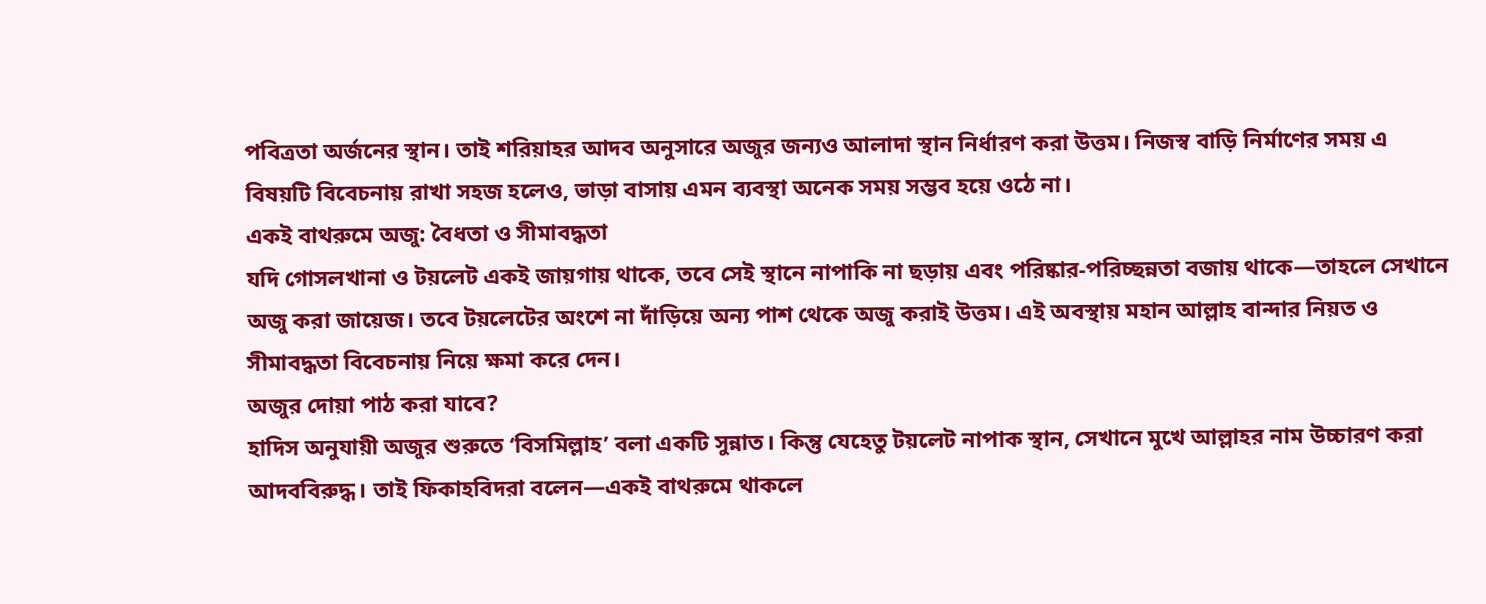পবিত্রতা অর্জনের স্থান। তাই শরিয়াহর আদব অনুসারে অজুর জন্যও আলাদা স্থান নির্ধারণ করা উত্তম। নিজস্ব বাড়ি নির্মাণের সময় এ বিষয়টি বিবেচনায় রাখা সহজ হলেও, ভাড়া বাসায় এমন ব্যবস্থা অনেক সময় সম্ভব হয়ে ওঠে না।
একই বাথরুমে অজু: বৈধতা ও সীমাবদ্ধতা
যদি গোসলখানা ও টয়লেট একই জায়গায় থাকে, তবে সেই স্থানে নাপাকি না ছড়ায় এবং পরিষ্কার-পরিচ্ছন্নতা বজায় থাকে—তাহলে সেখানে অজু করা জায়েজ। তবে টয়লেটের অংশে না দাঁড়িয়ে অন্য পাশ থেকে অজু করাই উত্তম। এই অবস্থায় মহান আল্লাহ বান্দার নিয়ত ও সীমাবদ্ধতা বিবেচনায় নিয়ে ক্ষমা করে দেন।
অজুর দোয়া পাঠ করা যাবে?
হাদিস অনুযায়ী অজুর শুরুতে ‘বিসমিল্লাহ’ বলা একটি সুন্নাত। কিন্তু যেহেতু টয়লেট নাপাক স্থান, সেখানে মুখে আল্লাহর নাম উচ্চারণ করা আদববিরুদ্ধ। তাই ফিকাহবিদরা বলেন—একই বাথরুমে থাকলে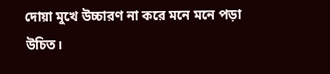দোয়া মুখে উচ্চারণ না করে মনে মনে পড়া উচিত।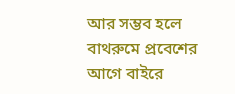আর সম্ভব হলে বাথরুমে প্রবেশের আগে বাইরে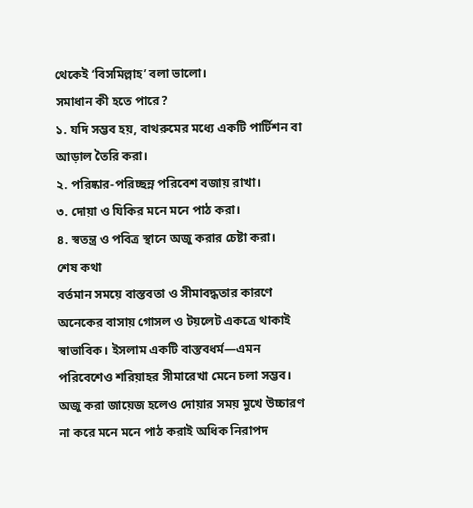থেকেই ‘বিসমিল্লাহ’ বলা ভালো।
সমাধান কী হতে পারে?
১. যদি সম্ভব হয়, বাথরুমের মধ্যে একটি পার্টিশন বা আড়াল তৈরি করা।
২. পরিষ্কার-পরিচ্ছন্ন পরিবেশ বজায় রাখা।
৩. দোয়া ও যিকির মনে মনে পাঠ করা।
৪. স্বতন্ত্র ও পবিত্র স্থানে অজু করার চেষ্টা করা।
শেষ কথা
বর্তমান সময়ে বাস্তবতা ও সীমাবদ্ধতার কারণে অনেকের বাসায় গোসল ও টয়লেট একত্রে থাকাই স্বাভাবিক। ইসলাম একটি বাস্তবধর্ম—এমন পরিবেশেও শরিয়াহর সীমারেখা মেনে চলা সম্ভব। অজু করা জায়েজ হলেও দোয়ার সময় মুখে উচ্চারণ না করে মনে মনে পাঠ করাই অধিক নিরাপদ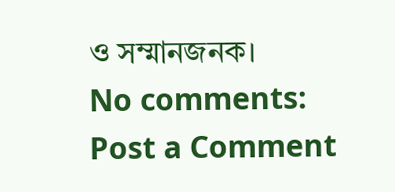ও সম্মানজনক।
No comments:
Post a Comment